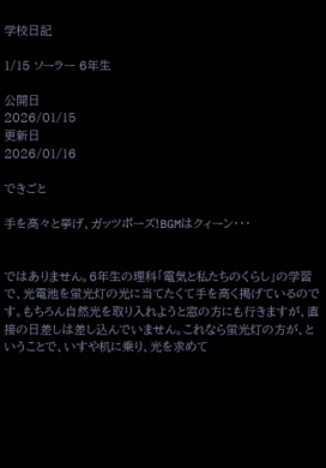学校日記

1/15 ソーラー 6年生

公開日
2026/01/15
更新日
2026/01/16

できごと

手を高々と挙げ、ガッツポーズ!BGMはクィーン・・・


ではありません。6年生の理科「電気と私たちのくらし」の学習で、光電池を蛍光灯の光に当てたくて手を高く掲げているのです。もちろん自然光を取り入れようと窓の方にも行きますが、直接の日差しは差し込んでいません。これなら蛍光灯の方が、ということで、いすや机に乗り、光を求めて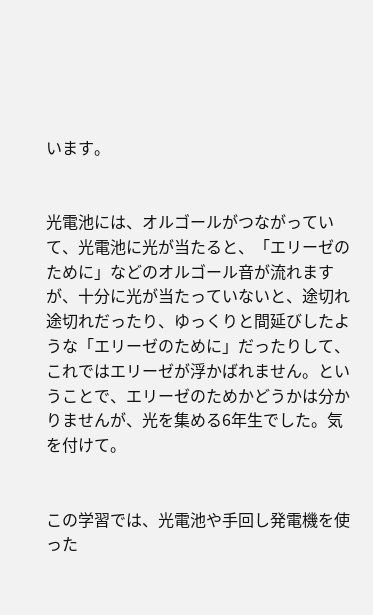います。


光電池には、オルゴールがつながっていて、光電池に光が当たると、「エリーゼのために」などのオルゴール音が流れますが、十分に光が当たっていないと、途切れ途切れだったり、ゆっくりと間延びしたような「エリーゼのために」だったりして、これではエリーゼが浮かばれません。ということで、エリーゼのためかどうかは分かりませんが、光を集める6年生でした。気を付けて。


この学習では、光電池や手回し発電機を使った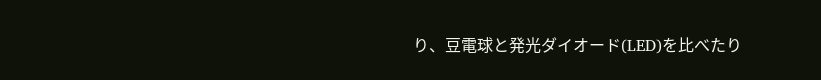り、豆電球と発光ダイオード(LED)を比べたり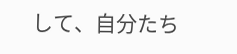して、自分たち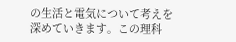の生活と電気について考えを深めていきます。この理科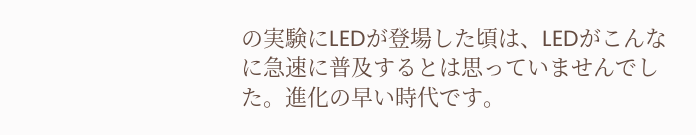の実験にLEDが登場した頃は、LEDがこんなに急速に普及するとは思っていませんでした。進化の早い時代です。